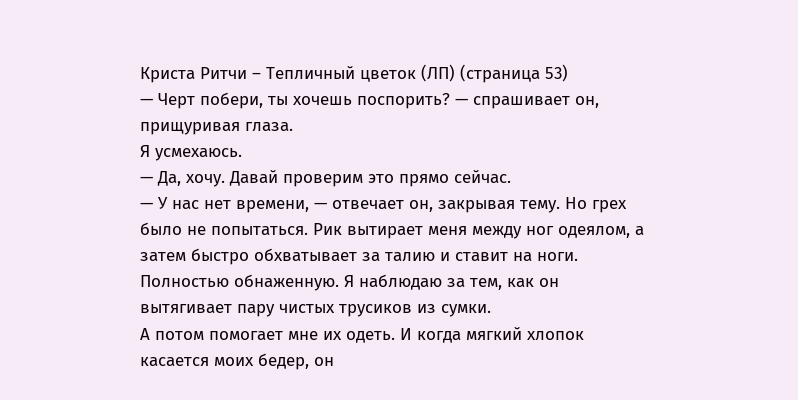Криста Ритчи – Тепличный цветок (ЛП) (страница 53)
— Черт побери, ты хочешь поспорить? — спрашивает он, прищуривая глаза.
Я усмехаюсь.
— Да, хочу. Давай проверим это прямо сейчас.
— У нас нет времени, — отвечает он, закрывая тему. Но грех было не попытаться. Рик вытирает меня между ног одеялом, а затем быстро обхватывает за талию и ставит на ноги. Полностью обнаженную. Я наблюдаю за тем, как он вытягивает пару чистых трусиков из сумки.
А потом помогает мне их одеть. И когда мягкий хлопок касается моих бедер, он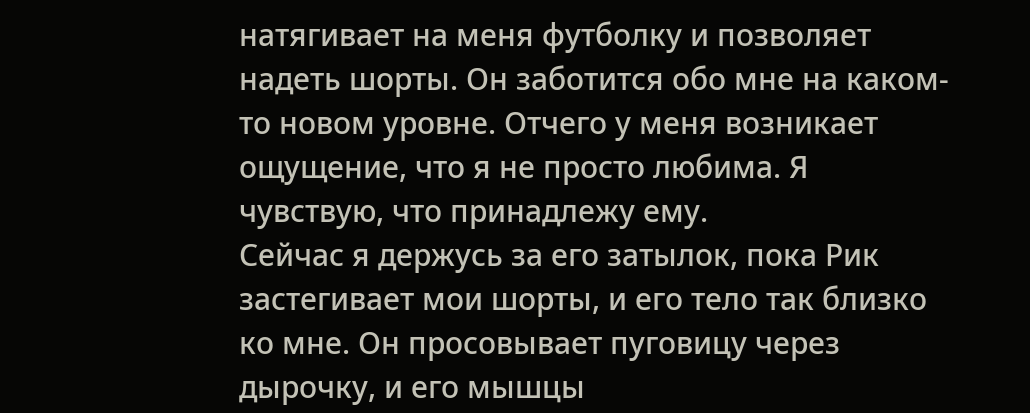натягивает на меня футболку и позволяет надеть шорты. Он заботится обо мне на каком-то новом уровне. Отчего у меня возникает ощущение, что я не просто любима. Я чувствую, что принадлежу ему.
Сейчас я держусь за его затылок, пока Рик застегивает мои шорты, и его тело так близко ко мне. Он просовывает пуговицу через дырочку, и его мышцы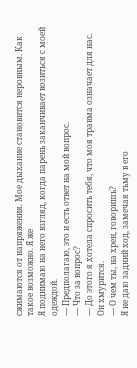сжимаются от напряжения. Мое дыхание становится неровным. Как такое возможно. Я же
Я поднимаю на него взгляд, когда парень заканчивает возиться с моей одеждой.
— Предполагаю, это и есть ответ на мой вопрос.
— Что за вопрос?
— До этого я хотела спросить тебя, что моя травма означает для нас.
Он хмурится.
— О чем ты, на хрен, говоришь?
Я не даю задний ход, замечая тьму в его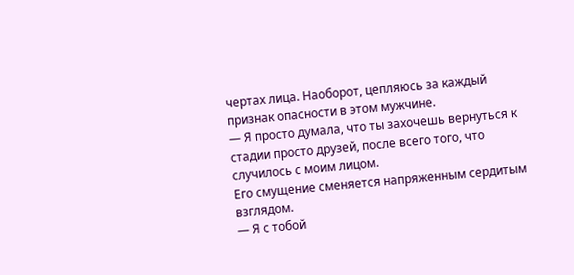чертах лица. Наоборот, цепляюсь за каждый признак опасности в этом мужчине.
— Я просто думала, что ты захочешь вернуться к стадии просто друзей, после всего того, что случилось с моим лицом.
Его смущение сменяется напряженным сердитым взглядом.
— Я с тобой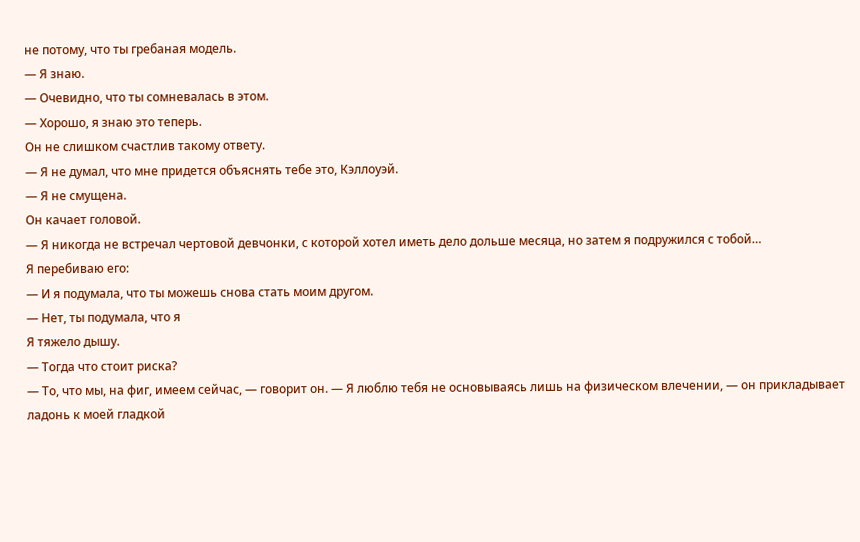не потому, что ты гребаная модель.
— Я знаю.
— Очевидно, что ты сомневалась в этом.
— Хорошо, я знаю это теперь.
Он не слишком счастлив такому ответу.
— Я не думал, что мне придется объяснять тебе это, Кэллоуэй.
— Я не смущена.
Он качает головой.
— Я никогда не встречал чертовой девчонки, с которой хотел иметь дело дольше месяца, но затем я подружился с тобой…
Я перебиваю его:
— И я подумала, что ты можешь снова стать моим другом.
— Нет, ты подумала, что я
Я тяжело дышу.
— Тогда что стоит риска?
— То, что мы, на фиг, имеем сейчас, — говорит он. — Я люблю тебя не основываясь лишь на физическом влечении, — он прикладывает ладонь к моей гладкой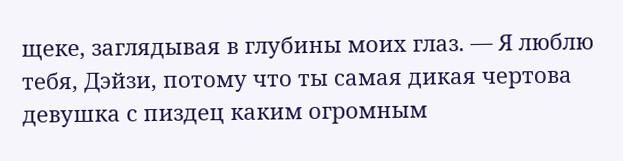щеке, заглядывая в глубины моих глаз. — Я люблю тебя, Дэйзи, потому что ты самая дикая чертова девушка с пиздец каким огромным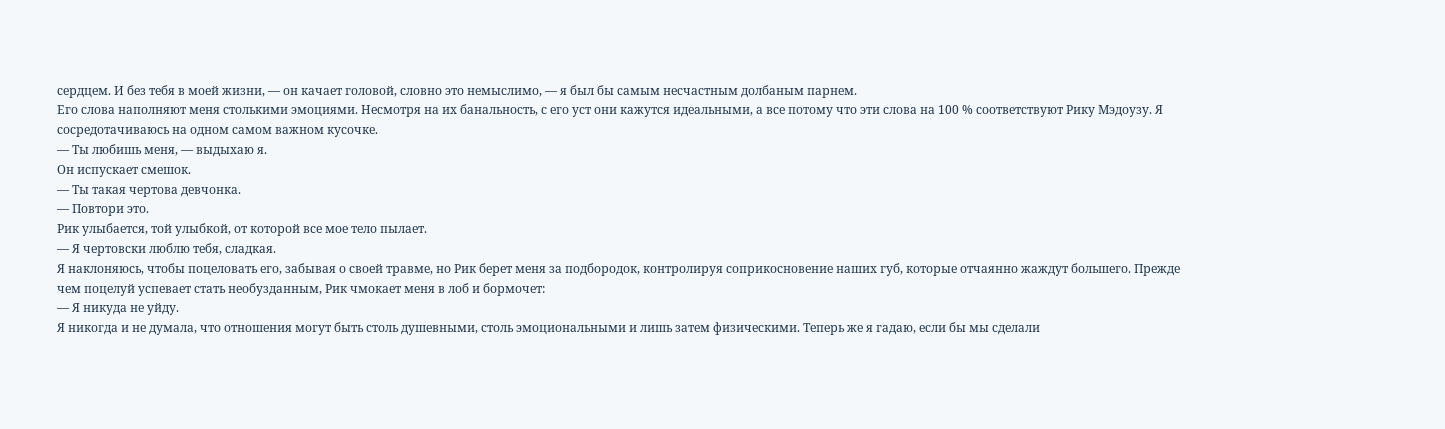сердцем. И без тебя в моей жизни, — он качает головой, словно это немыслимо, — я был бы самым несчастным долбаным парнем.
Его слова наполняют меня столькими эмоциями. Несмотря на их банальность, с его уст они кажутся идеальными, а все потому что эти слова на 100 % соответствуют Рику Мэдоузу. Я сосредотачиваюсь на одном самом важном кусочке.
— Ты любишь меня, — выдыхаю я.
Он испускает смешок.
— Ты такая чертова девчонка.
— Повтори это.
Рик улыбается, той улыбкой, от которой все мое тело пылает.
— Я чертовски люблю тебя, сладкая.
Я наклоняюсь, чтобы поцеловать его, забывая о своей травме, но Рик берет меня за подбородок, контролируя соприкосновение наших губ, которые отчаянно жаждут большего. Прежде чем поцелуй успевает стать необузданным, Рик чмокает меня в лоб и бормочет:
— Я никуда не уйду.
Я никогда и не думала, что отношения могут быть столь душевными, столь эмоциональными и лишь затем физическими. Теперь же я гадаю, если бы мы сделали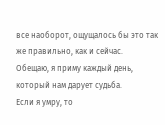все наоборот, ощущалось бы это так же правильно, как и сейчас.
Обещаю, я приму каждый день, который нам дарует судьба.
Если я умру, то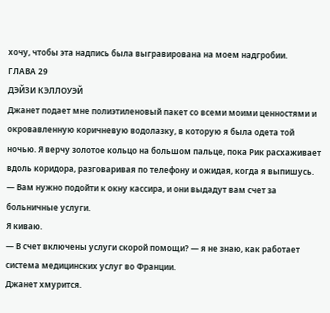хочу, чтобы эта надпись была выгравирована на моем надгробии.
ГЛАВА 29
ДЭЙЗИ КЭЛЛОУЭЙ
Джанет подает мне полиэтиленовый пакет со всеми моими ценностями и окровавленную коричневую водолазку, в которую я была одета той ночью. Я верчу золотое кольцо на большом пальце, пока Рик расхаживает вдоль коридора, разговаривая по телефону и ожидая, когда я выпишусь.
— Вам нужно подойти к окну кассира, и они выдадут вам счет за больничные услуги.
Я киваю.
— В счет включены услуги скорой помощи? — я не знаю, как работает система медицинских услуг во Франции.
Джанет хмурится.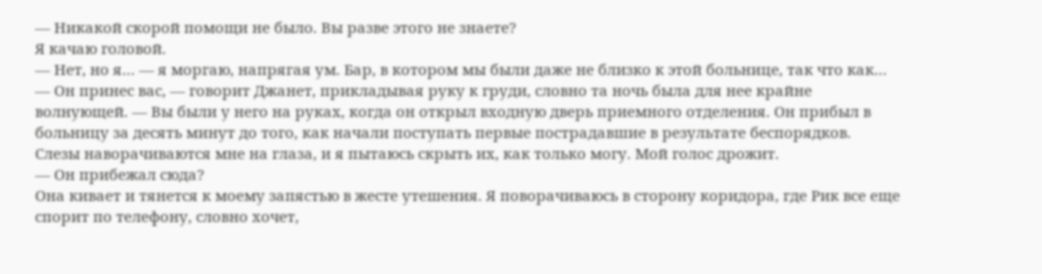— Никакой скорой помощи не было. Вы разве этого не знаете?
Я качаю головой.
— Нет, но я… — я моргаю, напрягая ум. Бар, в котором мы были даже не близко к этой больнице, так что как…
— Он принес вас, — говорит Джанет, прикладывая руку к груди, словно та ночь была для нее крайне волнующей. — Вы были у него на руках, когда он открыл входную дверь приемного отделения. Он прибыл в больницу за десять минут до того, как начали поступать первые пострадавшие в результате беспорядков.
Слезы наворачиваются мне на глаза, и я пытаюсь скрыть их, как только могу. Мой голос дрожит.
— Он прибежал сюда?
Она кивает и тянется к моему запястью в жесте утешения. Я поворачиваюсь в сторону коридора, где Рик все еще спорит по телефону, словно хочет,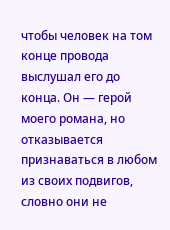чтобы человек на том конце провода выслушал его до конца. Он — герой моего романа, но отказывается признаваться в любом из своих подвигов, словно они не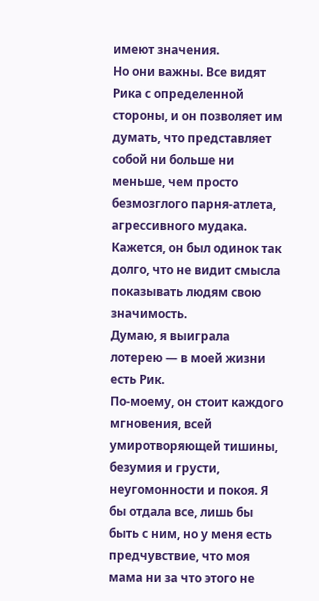имеют значения.
Но они важны. Все видят Рика с определенной стороны, и он позволяет им думать, что представляет собой ни больше ни меньше, чем просто безмозглого парня-атлета, агрессивного мудака. Кажется, он был одинок так долго, что не видит смысла показывать людям свою значимость.
Думаю, я выиграла лотерею — в моей жизни есть Рик.
По-моему, он стоит каждого мгновения, всей умиротворяющей тишины, безумия и грусти, неугомонности и покоя. Я бы отдала все, лишь бы быть с ним, но у меня есть предчувствие, что моя мама ни за что этого не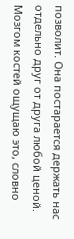позволит. Она постарается держать нас отдельно друг от друга любой ценой.
Мозгом костей ощущаю это, словно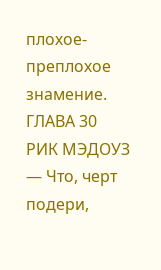плохое-преплохое знамение.
ГЛАВА 30
РИК МЭДОУЗ
— Что, черт подери,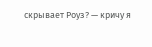скрывает Роуз? — кричу я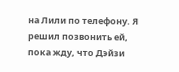на Лили по телефону. Я решил позвонить ей, пока жду, что Дэйзи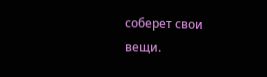соберет свои вещи.